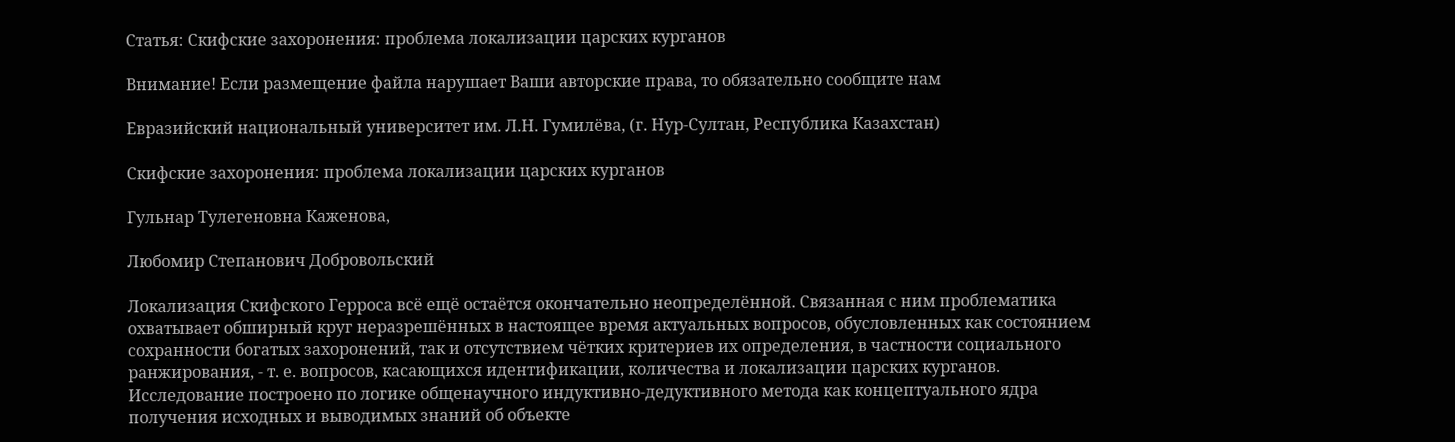Статья: Скифские захоронения: проблема локализации царских курганов

Внимание! Если размещение файла нарушает Ваши авторские права, то обязательно сообщите нам

Евразийский национальный университет им. Л.Н. Гумилёва, (г. Нур-Султан, Республика Казахстан)

Скифские захоронения: проблема локализации царских курганов

Гульнар Тулегеновна Каженова,

Любомир Степанович Добровольский

Локализация Скифского Герроса всё ещё остаётся окончательно неопределённой. Связанная с ним проблематика охватывает обширный круг неразрешённых в настоящее время актуальных вопросов, обусловленных как состоянием сохранности богатых захоронений, так и отсутствием чётких критериев их определения, в частности социального ранжирования, - т. е. вопросов, касающихся идентификации, количества и локализации царских курганов. Исследование построено по логике общенаучного индуктивно-дедуктивного метода как концептуального ядра получения исходных и выводимых знаний об объекте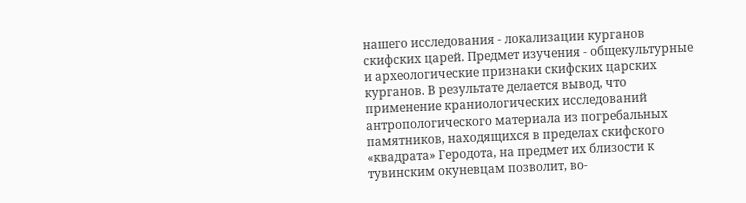нашего исследования - локализации курганов скифских царей. Предмет изучения - общекультурные и археологические признаки скифских царских курганов. В результате делается вывод, что применение краниологических исследований антропологического материала из погребальных памятников, находящихся в пределах скифского «квадрата» Геродота, на предмет их близости к тувинским окуневцам позволит, во-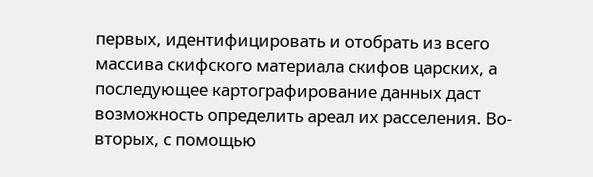первых, идентифицировать и отобрать из всего массива скифского материала скифов царских, а последующее картографирование данных даст возможность определить ареал их расселения. Во-вторых, с помощью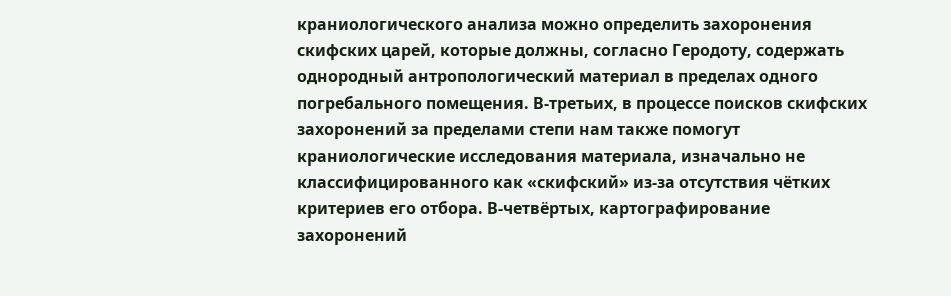краниологического анализа можно определить захоронения скифских царей, которые должны, согласно Геродоту, содержать однородный антропологический материал в пределах одного погребального помещения. В-третьих, в процессе поисков скифских захоронений за пределами степи нам также помогут краниологические исследования материала, изначально не классифицированного как «скифский» из-за отсутствия чётких критериев его отбора. В-четвёртых, картографирование захоронений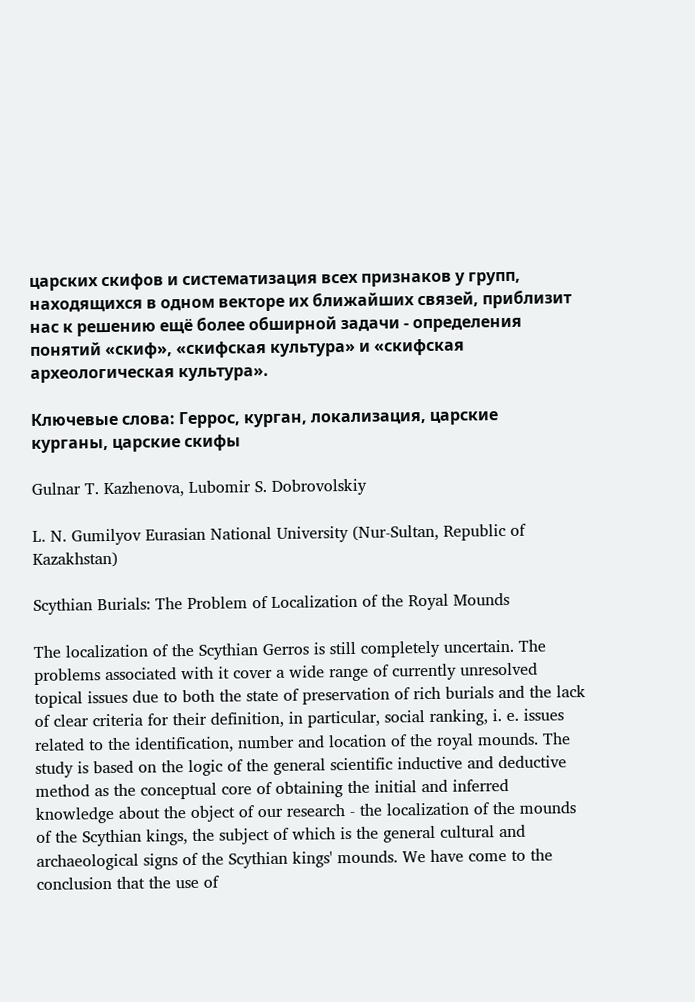царских скифов и систематизация всех признаков у групп, находящихся в одном векторе их ближайших связей, приблизит нас к решению ещё более обширной задачи - определения понятий «скиф», «скифская культура» и «скифская археологическая культура».

Ключевые слова: Геррос, курган, локализация, царские курганы, царские скифы

Gulnar T. Kazhenova, Lubomir S. Dobrovolskiy

L. N. Gumilyov Eurasian National University (Nur-Sultan, Republic of Kazakhstan)

Scythian Burials: The Problem of Localization of the Royal Mounds

The localization of the Scythian Gerros is still completely uncertain. The problems associated with it cover a wide range of currently unresolved topical issues due to both the state of preservation of rich burials and the lack of clear criteria for their definition, in particular, social ranking, i. e. issues related to the identification, number and location of the royal mounds. The study is based on the logic of the general scientific inductive and deductive method as the conceptual core of obtaining the initial and inferred knowledge about the object of our research - the localization of the mounds of the Scythian kings, the subject of which is the general cultural and archaeological signs of the Scythian kings' mounds. We have come to the conclusion that the use of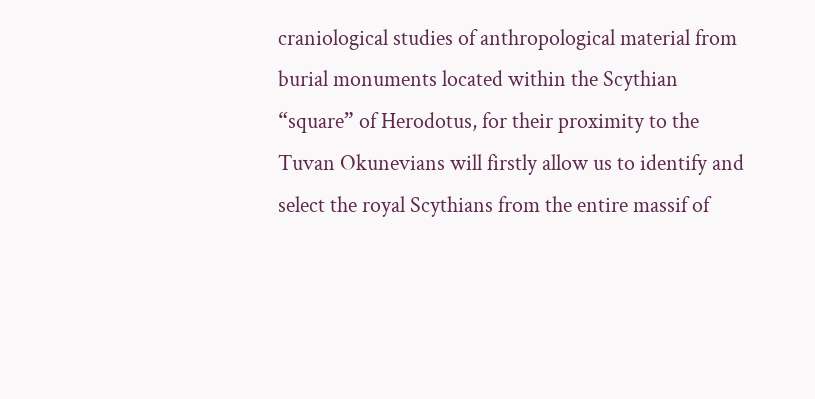craniological studies of anthropological material from burial monuments located within the Scythian “square” of Herodotus, for their proximity to the Tuvan Okunevians will firstly allow us to identify and select the royal Scythians from the entire massif of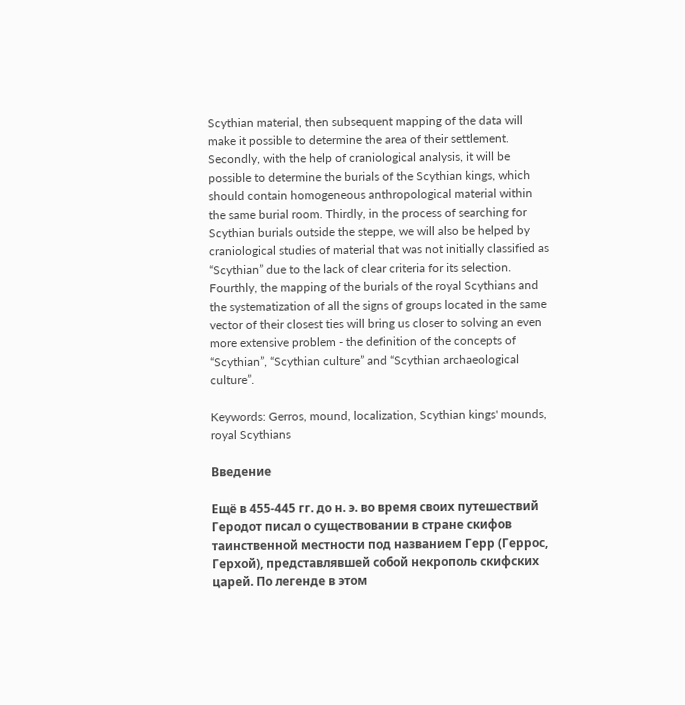Scythian material, then subsequent mapping of the data will make it possible to determine the area of their settlement. Secondly, with the help of craniological analysis, it will be possible to determine the burials of the Scythian kings, which should contain homogeneous anthropological material within the same burial room. Thirdly, in the process of searching for Scythian burials outside the steppe, we will also be helped by craniological studies of material that was not initially classified as “Scythian” due to the lack of clear criteria for its selection. Fourthly, the mapping of the burials of the royal Scythians and the systematization of all the signs of groups located in the same vector of their closest ties will bring us closer to solving an even more extensive problem - the definition of the concepts of “Scythian”, “Scythian culture” and “Scythian archaeological culture”.

Keywords: Gerros, mound, localization, Scythian kings' mounds, royal Scythians

Введение

Ещё в 455-445 гг. до н. э. во время своих путешествий Геродот писал о существовании в стране скифов таинственной местности под названием Герр (Геррос, Герхой), представлявшей собой некрополь скифских царей. По легенде в этом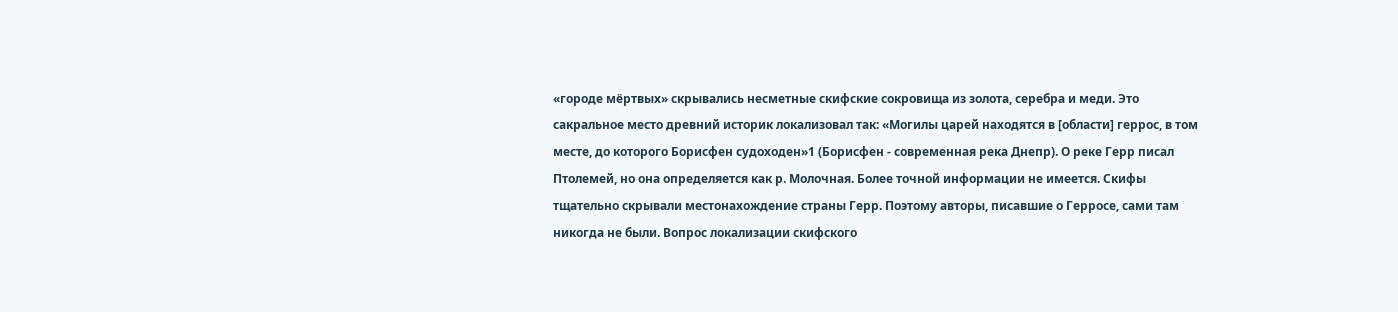«городе мёртвых» скрывались несметные скифские сокровища из золота, серебра и меди. Это сакральное место древний историк локализовал так: «Могилы царей находятся в [области] геррос, в том месте, до которого Борисфен судоходен»1 (Борисфен - современная река Днепр). О реке Герр писал Птолемей, но она определяется как р. Молочная. Более точной информации не имеется. Скифы тщательно скрывали местонахождение страны Герр. Поэтому авторы, писавшие о Герросе, сами там никогда не были. Вопрос локализации скифского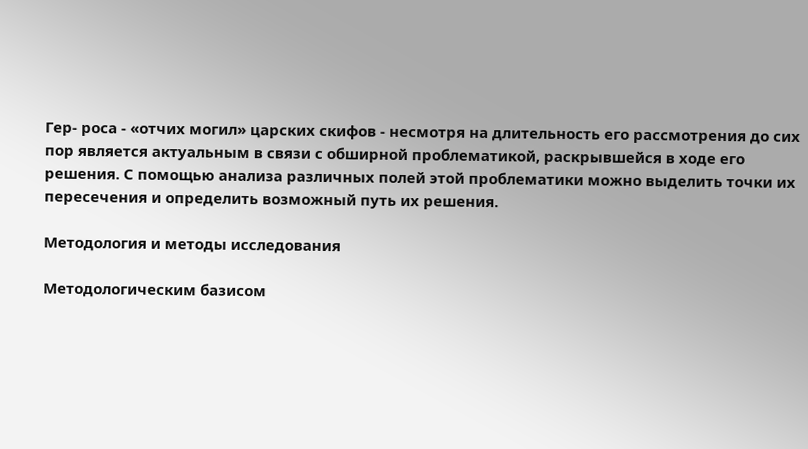Гер- роса - «отчих могил» царских скифов - несмотря на длительность его рассмотрения до сих пор является актуальным в связи с обширной проблематикой, раскрывшейся в ходе его решения. С помощью анализа различных полей этой проблематики можно выделить точки их пересечения и определить возможный путь их решения.

Методология и методы исследования

Методологическим базисом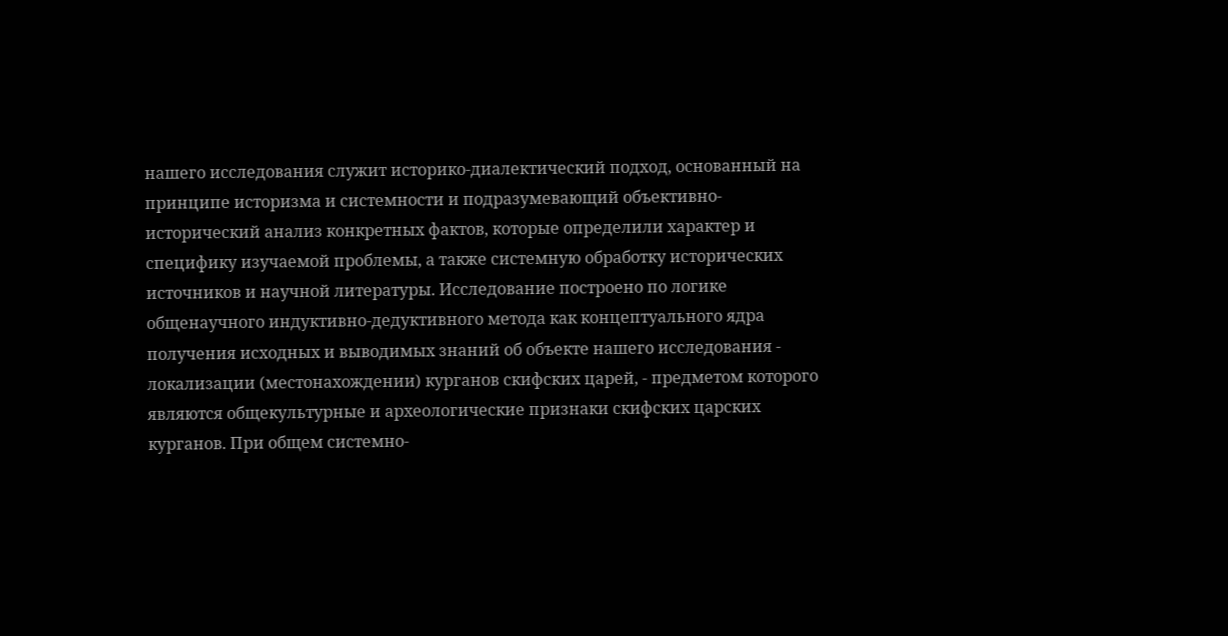нашего исследования служит историко-диалектический подход, основанный на принципе историзма и системности и подразумевающий объективно-исторический анализ конкретных фактов, которые определили характер и специфику изучаемой проблемы, а также системную обработку исторических источников и научной литературы. Исследование построено по логике общенаучного индуктивно-дедуктивного метода как концептуального ядра получения исходных и выводимых знаний об объекте нашего исследования - локализации (местонахождении) курганов скифских царей, - предметом которого являются общекультурные и археологические признаки скифских царских курганов. При общем системно-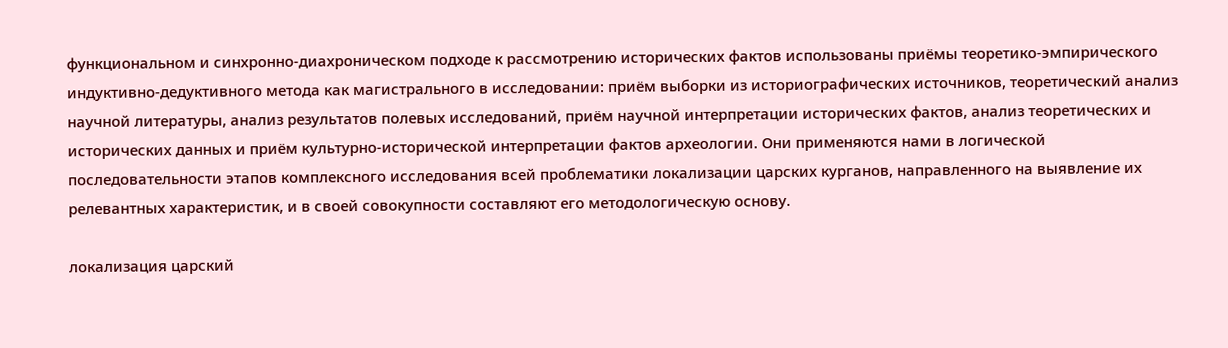функциональном и синхронно-диахроническом подходе к рассмотрению исторических фактов использованы приёмы теоретико-эмпирического индуктивно-дедуктивного метода как магистрального в исследовании: приём выборки из историографических источников, теоретический анализ научной литературы, анализ результатов полевых исследований, приём научной интерпретации исторических фактов, анализ теоретических и исторических данных и приём культурно-исторической интерпретации фактов археологии. Они применяются нами в логической последовательности этапов комплексного исследования всей проблематики локализации царских курганов, направленного на выявление их релевантных характеристик, и в своей совокупности составляют его методологическую основу.

локализация царский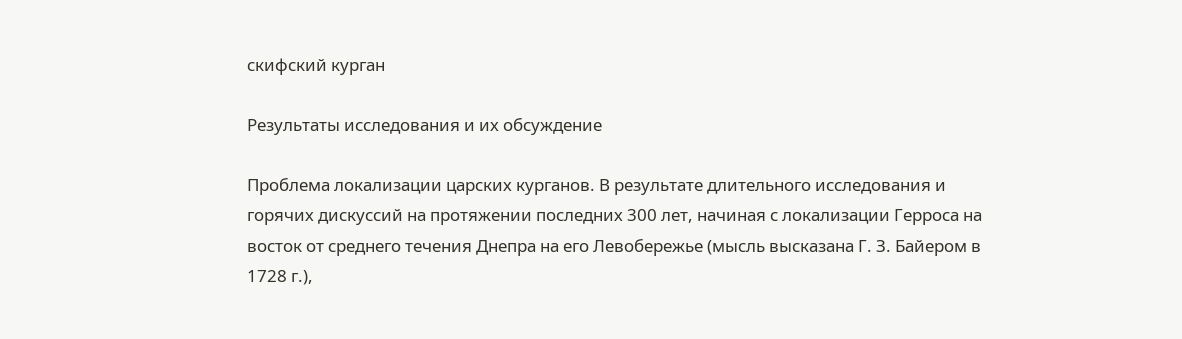скифский курган

Результаты исследования и их обсуждение

Проблема локализации царских курганов. В результате длительного исследования и горячих дискуссий на протяжении последних 300 лет, начиная с локализации Герроса на восток от среднего течения Днепра на его Левобережье (мысль высказана Г. З. Байером в 1728 г.),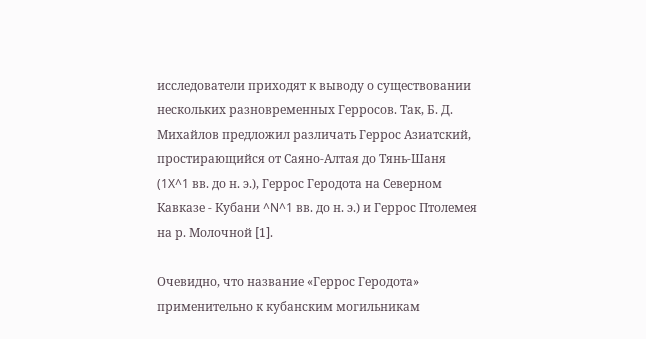исследователи приходят к выводу о существовании нескольких разновременных Герросов. Так, Б. Д. Михайлов предложил различать Геррос Азиатский, простирающийся от Саяно-Алтая до Тянь-Шаня (1X^1 вв. до н. э.), Геррос Геродота на Северном Кавказе - Кубани ^N^1 вв. до н. э.) и Геррос Птолемея на р. Молочной [1].

Очевидно, что название «Геррос Геродота» применительно к кубанским могильникам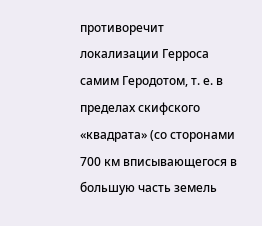противоречит локализации Герроса самим Геродотом, т. е. в пределах скифского «квадрата» (со сторонами 700 км вписывающегося в большую часть земель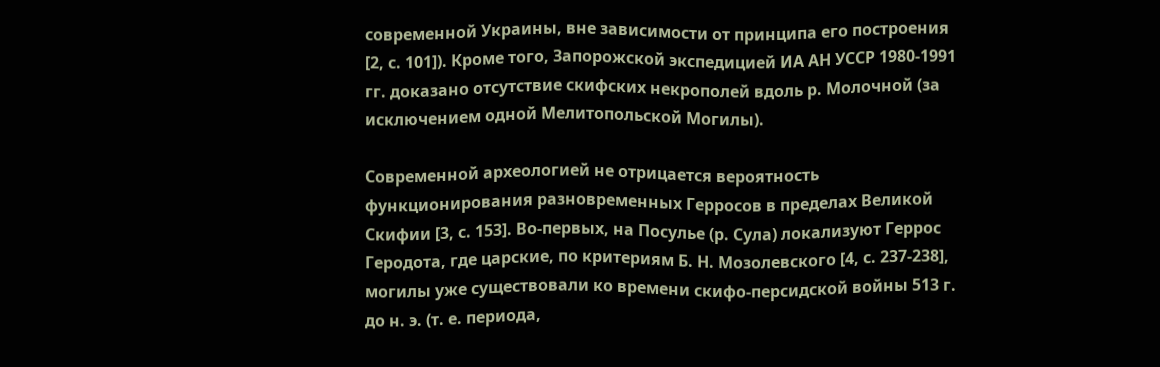современной Украины, вне зависимости от принципа его построения [2, с. 101]). Кроме того, Запорожской экспедицией ИА АН УССР 1980-1991 гг. доказано отсутствие скифских некрополей вдоль р. Молочной (за исключением одной Мелитопольской Могилы).

Современной археологией не отрицается вероятность функционирования разновременных Герросов в пределах Великой Скифии [3, с. 153]. Во-первых, на Посулье (р. Сула) локализуют Геррос Геродота, где царские, по критериям Б. Н. Мозолевского [4, с. 237-238], могилы уже существовали ко времени скифо-персидской войны 513 г. до н. э. (т. е. периода,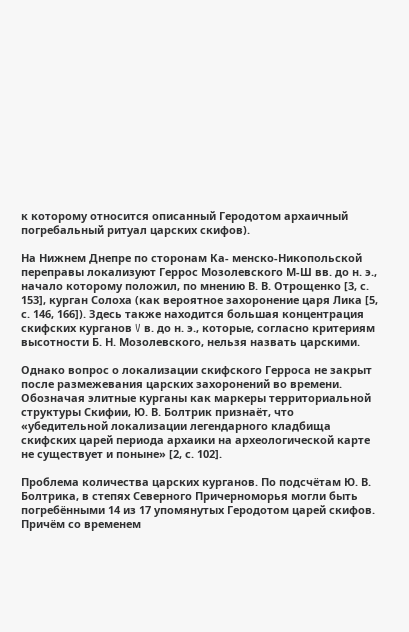к которому относится описанный Геродотом архаичный погребальный ритуал царских скифов).

На Нижнем Днепре по сторонам Ка- менско-Никопольской переправы локализуют Геррос Мозолевского М-Ш вв. до н. э., начало которому положил, по мнению В. В. Отрощенко [3, с. 153], курган Солоха (как вероятное захоронение царя Лика [5, с. 146, 166]). Здесь также находится большая концентрация скифских курганов V в. до н. э., которые, согласно критериям высотности Б. Н. Мозолевского, нельзя назвать царскими.

Однако вопрос о локализации скифского Герроса не закрыт после размежевания царских захоронений во времени. Обозначая элитные курганы как маркеры территориальной структуры Скифии, Ю. В. Болтрик признаёт, что «убедительной локализации легендарного кладбища скифских царей периода архаики на археологической карте не существует и поныне» [2, с. 102].

Проблема количества царских курганов. По подсчётам Ю. В. Болтрика, в степях Северного Причерноморья могли быть погребёнными 14 из 17 упомянутых Геродотом царей скифов. Причём со временем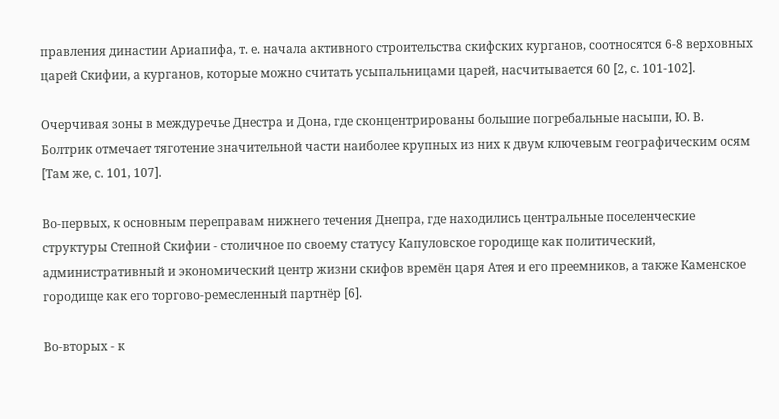правления династии Ариапифа, т. е. начала активного строительства скифских курганов, соотносятся 6-8 верховных царей Скифии, а курганов, которые можно считать усыпальницами царей, насчитывается 60 [2, с. 101-102].

Очерчивая зоны в междуречье Днестра и Дона, где сконцентрированы большие погребальные насыпи, Ю. В. Болтрик отмечает тяготение значительной части наиболее крупных из них к двум ключевым географическим осям [Там же, с. 101, 107].

Во-первых, к основным переправам нижнего течения Днепра, где находились центральные поселенческие структуры Степной Скифии - столичное по своему статусу Капуловское городище как политический, административный и экономический центр жизни скифов времён царя Атея и его преемников, а также Каменское городище как его торгово-ремесленный партнёр [6].

Во-вторых - к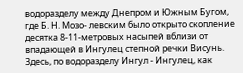водоразделу между Днепром и Южным Бугом, где Б. Н. Мозо- левским было открыто скопление десятка 8-11-метровых насыпей вблизи от впадающей в Ингулец степной речки Висунь. Здесь, по водоразделу Ингул - Ингулец, как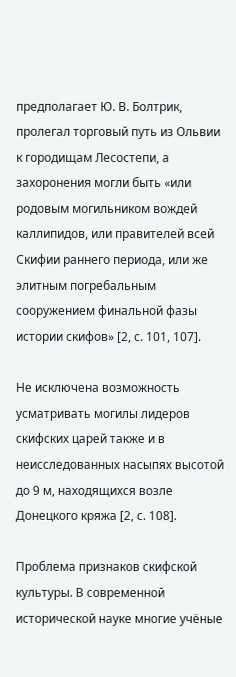предполагает Ю. В. Болтрик, пролегал торговый путь из Ольвии к городищам Лесостепи, а захоронения могли быть «или родовым могильником вождей каллипидов, или правителей всей Скифии раннего периода, или же элитным погребальным сооружением финальной фазы истории скифов» [2, с. 101, 107].

Не исключена возможность усматривать могилы лидеров скифских царей также и в неисследованных насыпях высотой до 9 м, находящихся возле Донецкого кряжа [2, с. 108].

Проблема признаков скифской культуры. В современной исторической науке многие учёные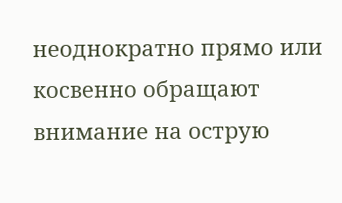неоднократно прямо или косвенно обращают внимание на острую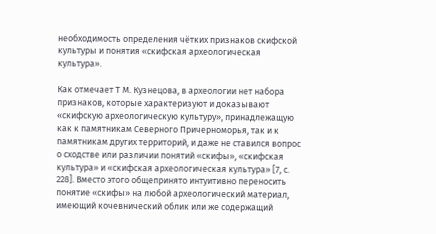необходимость определения чётких признаков скифской культуры и понятия «скифская археологическая культура».

Как отмечает Т М. Кузнецова, в археологии нет набора признаков, которые характеризуют и доказывают «скифскую археологическую культуру», принадлежащую как к памятникам Северного Причерноморья, так и к памятникам других территорий, и даже не ставился вопрос о сходстве или различии понятий «скифы», «скифская культура» и «скифская археологическая культура» [7, с. 228]. Вместо этого общепринято интуитивно переносить понятие «скифы» на любой археологический материал, имеющий кочевнический облик или же содержащий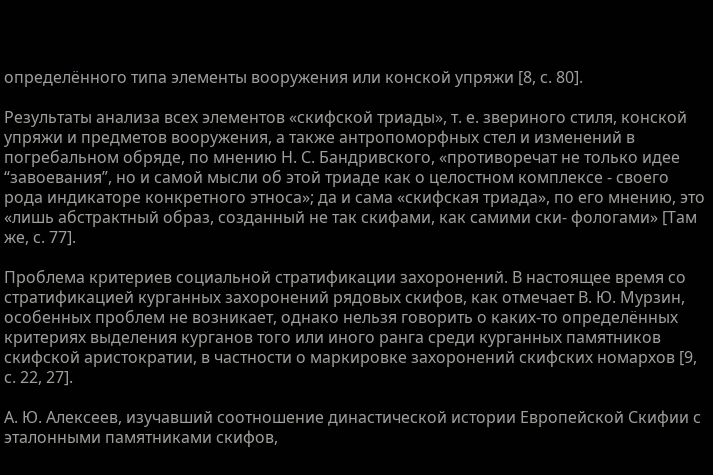определённого типа элементы вооружения или конской упряжи [8, с. 80].

Результаты анализа всех элементов «скифской триады», т. е. звериного стиля, конской упряжи и предметов вооружения, а также антропоморфных стел и изменений в погребальном обряде, по мнению Н. С. Бандривского, «противоречат не только идее “завоевания”, но и самой мысли об этой триаде как о целостном комплексе - своего рода индикаторе конкретного этноса»; да и сама «скифская триада», по его мнению, это «лишь абстрактный образ, созданный не так скифами, как самими ски- фологами» [Там же, с. 77].

Проблема критериев социальной стратификации захоронений. В настоящее время со стратификацией курганных захоронений рядовых скифов, как отмечает В. Ю. Мурзин, особенных проблем не возникает, однако нельзя говорить о каких-то определённых критериях выделения курганов того или иного ранга среди курганных памятников скифской аристократии, в частности о маркировке захоронений скифских номархов [9, с. 22, 27].

А. Ю. Алексеев, изучавший соотношение династической истории Европейской Скифии с эталонными памятниками скифов,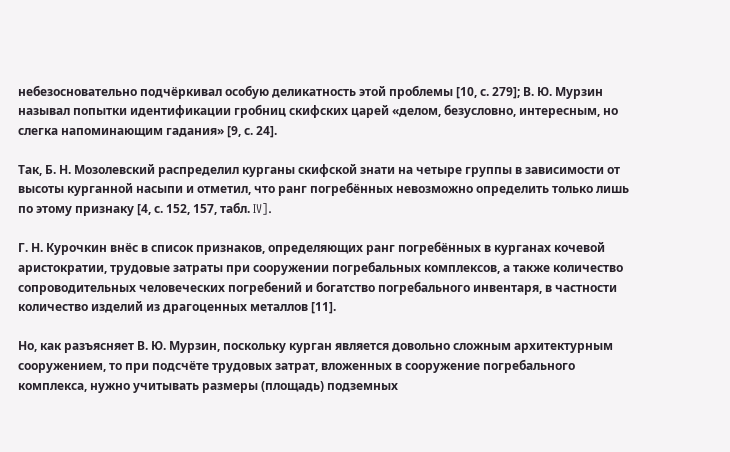небезосновательно подчёркивал особую деликатность этой проблемы [10, с. 279]; В. Ю. Мурзин называл попытки идентификации гробниц скифских царей «делом, безусловно, интересным, но слегка напоминающим гадания» [9, с. 24].

Так, Б. Н. Мозолевский распределил курганы скифской знати на четыре группы в зависимости от высоты курганной насыпи и отметил, что ранг погребённых невозможно определить только лишь по этому признаку [4, с. 152, 157, табл. IV].

Г. Н. Курочкин внёс в список признаков, определяющих ранг погребённых в курганах кочевой аристократии, трудовые затраты при сооружении погребальных комплексов, а также количество сопроводительных человеческих погребений и богатство погребального инвентаря, в частности количество изделий из драгоценных металлов [11].

Но, как разъясняет В. Ю. Мурзин, поскольку курган является довольно сложным архитектурным сооружением, то при подсчёте трудовых затрат, вложенных в сооружение погребального комплекса, нужно учитывать размеры (площадь) подземных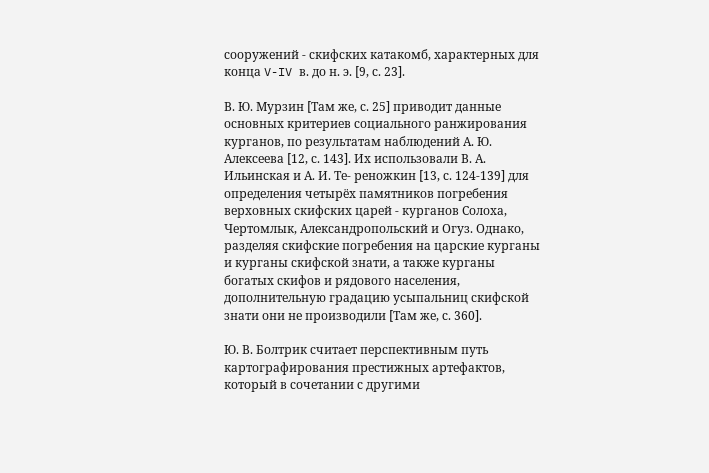сооружений - скифских катакомб, характерных для конца V-IV в. до н. э. [9, с. 23].

В. Ю. Мурзин [Там же, с. 25] приводит данные основных критериев социального ранжирования курганов, по результатам наблюдений А. Ю. Алексеева [12, с. 143]. Их использовали В. А. Ильинская и А. И. Те- реножкин [13, с. 124-139] для определения четырёх памятников погребения верховных скифских царей - курганов Солоха, Чертомлык, Александропольский и Огуз. Однако, разделяя скифские погребения на царские курганы и курганы скифской знати, а также курганы богатых скифов и рядового населения, дополнительную градацию усыпальниц скифской знати они не производили [Там же, с. 360].

Ю. В. Болтрик считает перспективным путь картографирования престижных артефактов, который в сочетании с другими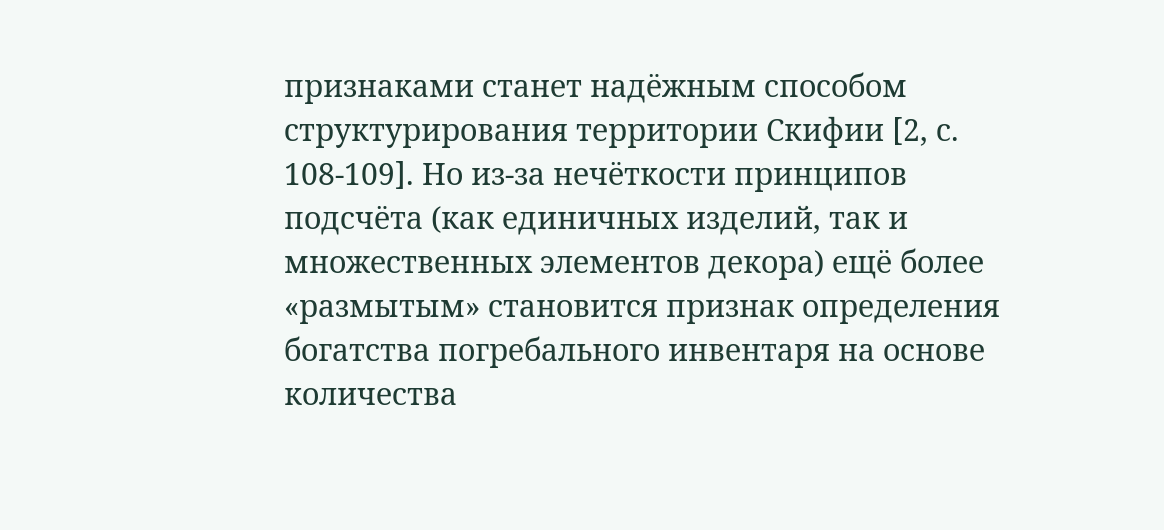признаками станет надёжным способом структурирования территории Скифии [2, с. 108-109]. Но из-за нечёткости принципов подсчёта (как единичных изделий, так и множественных элементов декора) ещё более «размытым» становится признак определения богатства погребального инвентаря на основе количества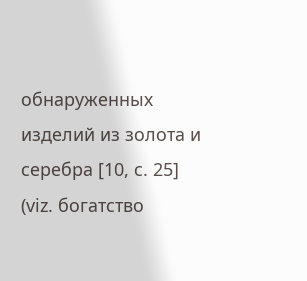обнаруженных изделий из золота и серебра [10, с. 25] (viz. богатство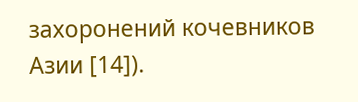захоронений кочевников Азии [14]).